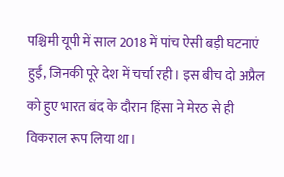पश्चिमी यूपी में साल 2018 में पांच ऐसी बड़ी घटनाएं हुईं, जिनकी पूरे देश में चर्चा रही। इस बीच दो अप्रैल को हुए भारत बंद के दौरान हिंसा ने मेरठ से ही विकराल रूप लिया था।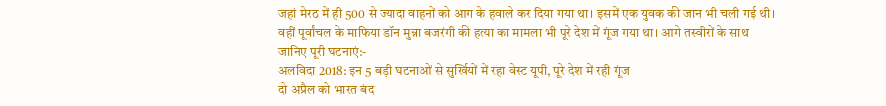जहां मेरठ में ही 500 से ज्यादा वाहनों को आग के हवाले कर दिया गया था। इसमें एक युवक की जान भी चली गई थी। वहीं पूर्वांचल के माफिया डॉन मुन्ना बजरंगी की हत्या का मामला भी पूरे देश में गूंज गया था। आगे तस्वीरों के साथ जानिए पूरी घटनाएं:-
अलविदा 2018: इन 5 बड़ी घटनाओं से सुर्खियों में रहा वेस्ट यूपी, पूरे देश में रही गूंज
दो अप्रैल को भारत बंद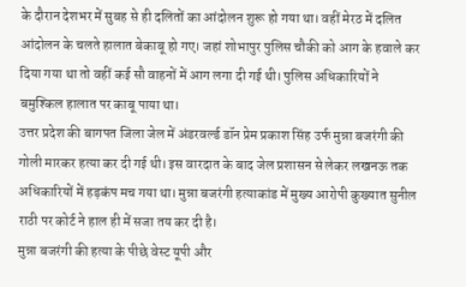के दौरान देशभर में सुबह से ही दलितों का आंदोलन शुरू हो गया था। वहीं मेरठ में दलित आंदोलन के चलते हालात बेकाबू हो गए। जहां शोभापुर पुलिस चौकी को आग के हवाले कर दिया गया था तो वहीं कई सौ वाहनों में आग लगा दी गई थी। पुलिस अधिकारियों ने बमुश्किल हालात पर काबू पाया था।
उत्तर प्रदेश की बागपत जिला जेल में अंडरवर्ल्ड डॉन प्रेम प्रकाश सिंह उर्फ मुन्ना बजरंगी की गोली मारकर हत्या कर दी गई थी। इस वारदात के बाद जेल प्रशासन से लेकर लखनऊ तक अधिकारियों में हड़कंप मच गया था। मुन्ना बजरंगी हत्याकांड में मुख्य आरोपी कुख्यात सुनील राठी पर कोर्ट ने हाल ही में सजा तय कर दी है।
मुन्ना बजरंगी की हत्या के पीछे वेस्ट यूपी और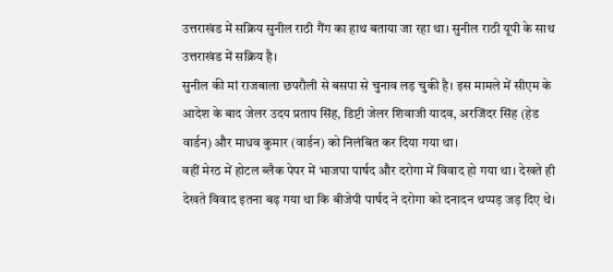उत्तराखंड में सक्रिय सुनील राठी गैंग का हाथ बताया जा रहा था। सुनील राठी यूपी के साथ उत्तराखंड में सक्रिय है।
सुनील की मां राजबाला छपरौली से बसपा से चुनाव लड़ चुकी है। इस मामले में सीएम के आदेश के बाद जेलर उदय प्रताप सिंह, डिप्टी जेलर शिवाजी यादव, अरजिंदर सिंह (हेड वार्डन) और माधव कुमार (वार्डन) को निलंबित कर दिया गया था।
वहीं मेरठ में होटल ब्लैक पेपर में भाजपा पार्षद और दरोगा में विवाद हो गया था। देखते ही देखते विवाद इतना बढ़ गया था कि बीजेपी पार्षद ने दरोगा को दनादन थप्पड़ जड़ दिए थे।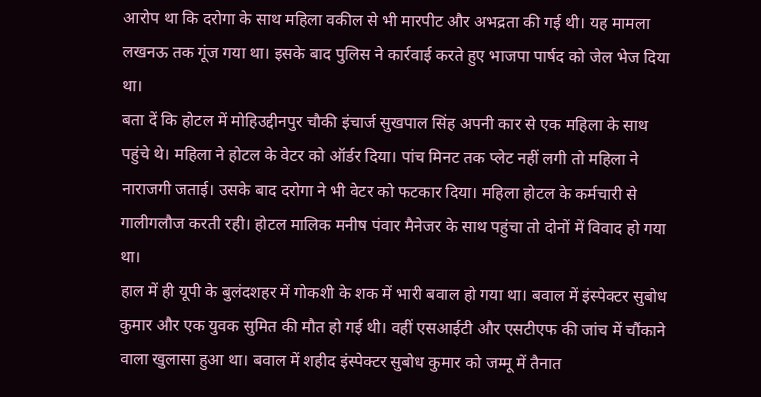आरोप था कि दरोगा के साथ महिला वकील से भी मारपीट और अभद्रता की गई थी। यह मामला लखनऊ तक गूंज गया था। इसके बाद पुलिस ने कार्रवाई करते हुए भाजपा पार्षद को जेल भेज दिया था।
बता दें कि होटल में मोहिउद्दीनपुर चौकी इंचार्ज सुखपाल सिंह अपनी कार से एक महिला के साथ पहुंचे थे। महिला ने होटल के वेटर को ऑर्डर दिया। पांच मिनट तक प्लेट नहीं लगी तो महिला ने नाराजगी जताई। उसके बाद दरोगा ने भी वेटर को फटकार दिया। महिला होटल के कर्मचारी से गालीगलौज करती रही। होटल मालिक मनीष पंवार मैनेजर के साथ पहुंचा तो दोनों में विवाद हो गया था।
हाल में ही यूपी के बुलंदशहर में गोकशी के शक में भारी बवाल हो गया था। बवाल में इंस्पेक्टर सुबोध कुमार और एक युवक सुमित की मौत हो गई थी। वहीं एसआईटी और एसटीएफ की जांच में चौंकाने वाला खुलासा हुआ था। बवाल में शहीद इंस्पेक्टर सुबोध कुमार को जम्मू में तैनात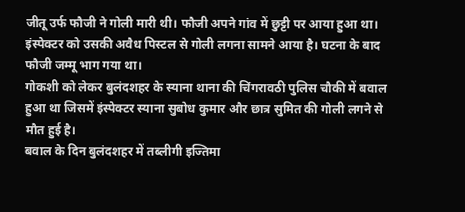जीतू उर्फ फौजी ने गोली मारी थी। फौजी अपने गांव में छुट्टी पर आया हुआ था। इंस्पेक्टर को उसकी अवैध पिस्टल से गोली लगना सामने आया है। घटना के बाद फौजी जम्मू भाग गया था।
गोकशी को लेकर बुलंदशहर के स्याना थाना की चिंगरावठी पुलिस चौकी में बवाल हुआ था जिसमें इंस्पेक्टर स्याना सुबोध कुमार और छात्र सुमित की गोली लगने से मौत हुई है।
बवाल के दिन बुलंदशहर में तब्लीगी इज्तिमा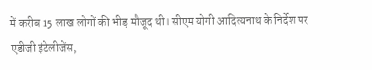में करीब 15 लाख लोगों की भीड़ मौजूद थी। सीएम योगी आदित्यनाथ के निर्देश पर एडीजी इंटेलीजेंस,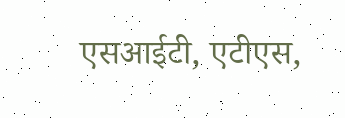एसआईटी, एटीएस,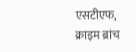एसटीएफ, क्राइम ब्रांच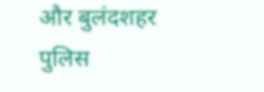और बुलंदशहर पुलिस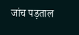जांच पड़ताल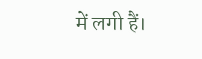में लगी हैं।